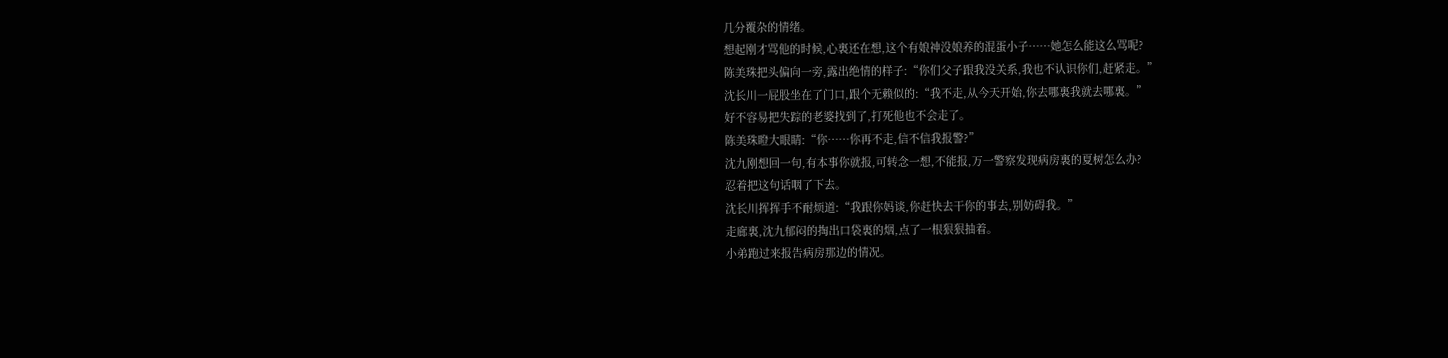几分覆杂的情绪。
想起刚才骂他的时候,心裏还在想,这个有娘神没娘养的混蛋小子……她怎么能这么骂呢?
陈美珠把头偏向一旁,露出绝情的样子:“你们父子跟我没关系,我也不认识你们,赶紧走。”
沈长川一屁股坐在了门口,跟个无赖似的:“我不走,从今天开始,你去哪裏我就去哪裏。”
好不容易把失踪的老婆找到了,打死他也不会走了。
陈美珠瞪大眼睛:“你……你再不走,信不信我报警?”
沈九刚想回一句,有本事你就报,可转念一想,不能报,万一警察发现病房裏的夏树怎么办?
忍着把这句话咽了下去。
沈长川挥挥手不耐烦道:“我跟你妈谈,你赶快去干你的事去,别妨碍我。”
走廊裏,沈九郁闷的掏出口袋裏的烟,点了一根狠狠抽着。
小弟跑过来报告病房那边的情况。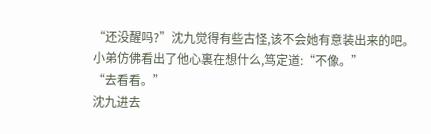“还没醒吗?”沈九觉得有些古怪,该不会她有意装出来的吧。
小弟仿佛看出了他心裏在想什么,笃定道:“不像。”
“去看看。”
沈九进去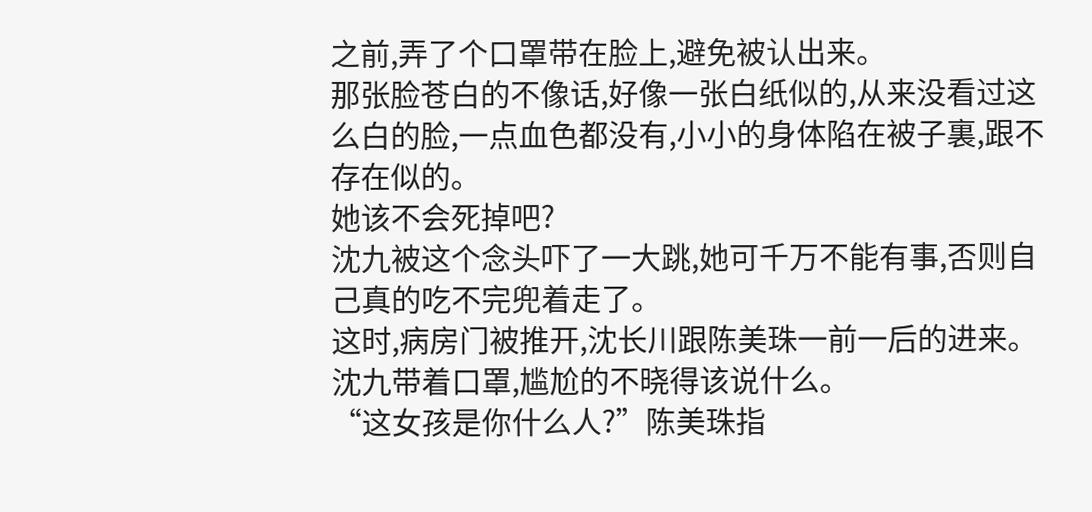之前,弄了个口罩带在脸上,避免被认出来。
那张脸苍白的不像话,好像一张白纸似的,从来没看过这么白的脸,一点血色都没有,小小的身体陷在被子裏,跟不存在似的。
她该不会死掉吧?
沈九被这个念头吓了一大跳,她可千万不能有事,否则自己真的吃不完兜着走了。
这时,病房门被推开,沈长川跟陈美珠一前一后的进来。
沈九带着口罩,尴尬的不晓得该说什么。
“这女孩是你什么人?”陈美珠指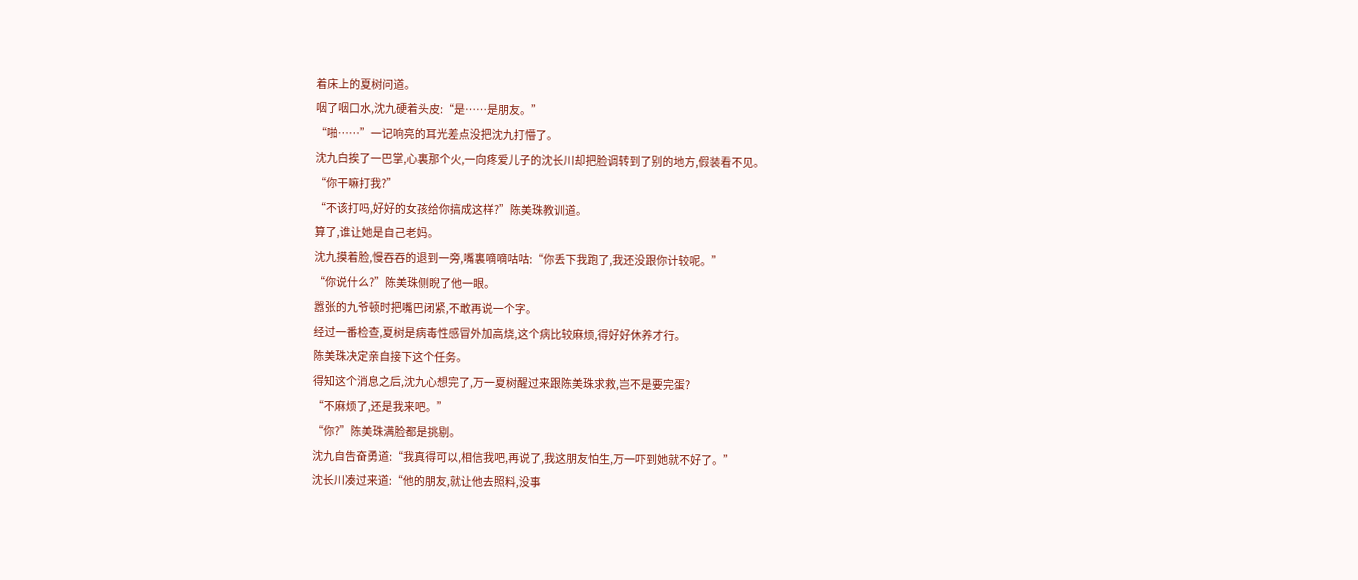着床上的夏树问道。
咽了咽口水,沈九硬着头皮:“是……是朋友。”
“啪……”一记响亮的耳光差点没把沈九打懵了。
沈九白挨了一巴掌,心裏那个火,一向疼爱儿子的沈长川却把脸调转到了别的地方,假装看不见。
“你干嘛打我?”
“不该打吗,好好的女孩给你搞成这样?”陈美珠教训道。
算了,谁让她是自己老妈。
沈九摸着脸,慢吞吞的退到一旁,嘴裏嘀嘀咕咕:“你丢下我跑了,我还没跟你计较呢。”
“你说什么?”陈美珠侧睨了他一眼。
嚣张的九爷顿时把嘴巴闭紧,不敢再说一个字。
经过一番检查,夏树是病毒性感冒外加高烧,这个病比较麻烦,得好好休养才行。
陈美珠决定亲自接下这个任务。
得知这个消息之后,沈九心想完了,万一夏树醒过来跟陈美珠求救,岂不是要完蛋?
“不麻烦了,还是我来吧。”
“你?”陈美珠满脸都是挑剔。
沈九自告奋勇道:“我真得可以,相信我吧,再说了,我这朋友怕生,万一吓到她就不好了。”
沈长川凑过来道:“他的朋友,就让他去照料,没事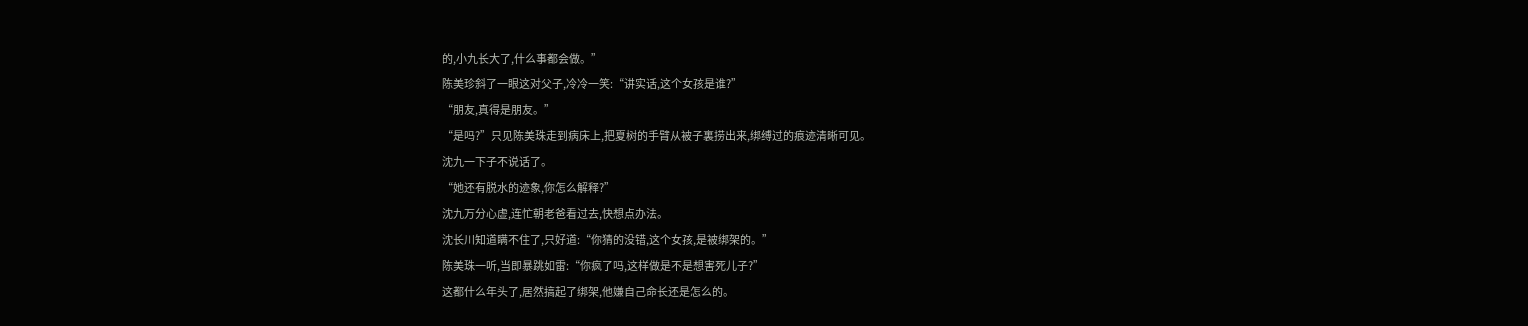的,小九长大了,什么事都会做。”
陈美珍斜了一眼这对父子,冷冷一笑:“讲实话,这个女孩是谁?”
“朋友,真得是朋友。”
“是吗?”只见陈美珠走到病床上,把夏树的手臂从被子裏捞出来,绑缚过的痕迹清晰可见。
沈九一下子不说话了。
“她还有脱水的迹象,你怎么解释?”
沈九万分心虚,连忙朝老爸看过去,快想点办法。
沈长川知道瞒不住了,只好道:“你猜的没错,这个女孩,是被绑架的。”
陈美珠一听,当即暴跳如雷:“你疯了吗,这样做是不是想害死儿子?”
这都什么年头了,居然搞起了绑架,他嫌自己命长还是怎么的。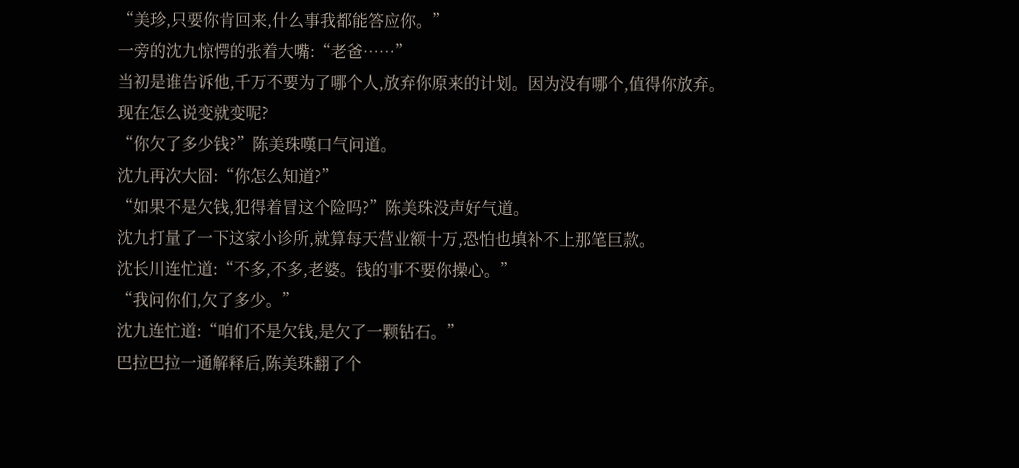“美珍,只要你肯回来,什么事我都能答应你。”
一旁的沈九惊愕的张着大嘴:“老爸……”
当初是谁告诉他,千万不要为了哪个人,放弃你原来的计划。因为没有哪个,值得你放弃。
现在怎么说变就变呢?
“你欠了多少钱?”陈美珠嘆口气问道。
沈九再次大囧:“你怎么知道?”
“如果不是欠钱,犯得着冒这个险吗?”陈美珠没声好气道。
沈九打量了一下这家小诊所,就算每天营业额十万,恐怕也填补不上那笔巨款。
沈长川连忙道:“不多,不多,老婆。钱的事不要你操心。”
“我问你们,欠了多少。”
沈九连忙道:“咱们不是欠钱,是欠了一颗钻石。”
巴拉巴拉一通解释后,陈美珠翻了个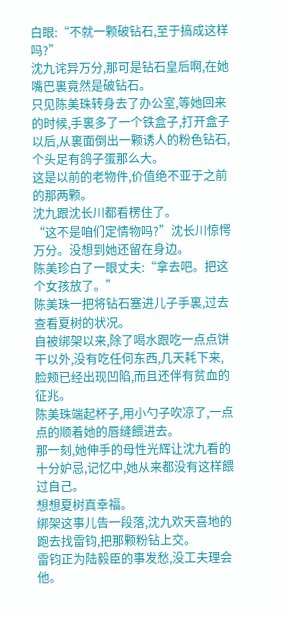白眼:“不就一颗破钻石,至于搞成这样吗?”
沈九诧异万分,那可是钻石皇后啊,在她嘴巴裏竟然是破钻石。
只见陈美珠转身去了办公室,等她回来的时候,手裏多了一个铁盒子,打开盒子以后,从裏面倒出一颗诱人的粉色钻石,个头足有鸽子蛋那么大。
这是以前的老物件,价值绝不亚于之前的那两颗。
沈九跟沈长川都看楞住了。
“这不是咱们定情物吗?”沈长川惊愕万分。没想到她还留在身边。
陈美珍白了一眼丈夫:“拿去吧。把这个女孩放了。”
陈美珠一把将钻石塞进儿子手裏,过去查看夏树的状况。
自被绑架以来,除了喝水跟吃一点点饼干以外,没有吃任何东西,几天耗下来,脸颊已经出现凹陷,而且还伴有贫血的征兆。
陈美珠端起杯子,用小勺子吹凉了,一点点的顺着她的唇缝餵进去。
那一刻,她伸手的母性光辉让沈九看的十分妒忌,记忆中,她从来都没有这样餵过自己。
想想夏树真幸福。
绑架这事儿告一段落,沈九欢天喜地的跑去找雷钧,把那颗粉钻上交。
雷钧正为陆毅臣的事发愁,没工夫理会他。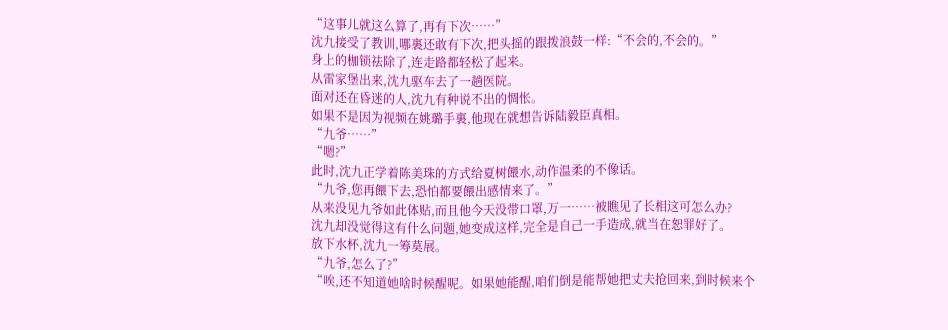“这事儿就这么算了,再有下次……”
沈九接受了教训,哪裏还敢有下次,把头摇的跟拨浪鼓一样:“不会的,不会的。”
身上的枷锁祛除了,连走路都轻松了起来。
从雷家堡出来,沈九驱车去了一趟医院。
面对还在昏迷的人,沈九有种说不出的惆怅。
如果不是因为视频在姚璐手裏,他现在就想告诉陆毅臣真相。
“九爷……”
“嗯?”
此时,沈九正学着陈美珠的方式给夏树餵水,动作温柔的不像话。
“九爷,您再餵下去,恐怕都要餵出感情来了。”
从来没见九爷如此体贴,而且他今天没带口罩,万一……被瞧见了长相这可怎么办?
沈九却没觉得这有什么问题,她变成这样,完全是自己一手造成,就当在恕罪好了。
放下水杯,沈九一筹莫展。
“九爷,怎么了?”
“唉,还不知道她啥时候醒呢。如果她能醒,咱们倒是能帮她把丈夫抢回来,到时候来个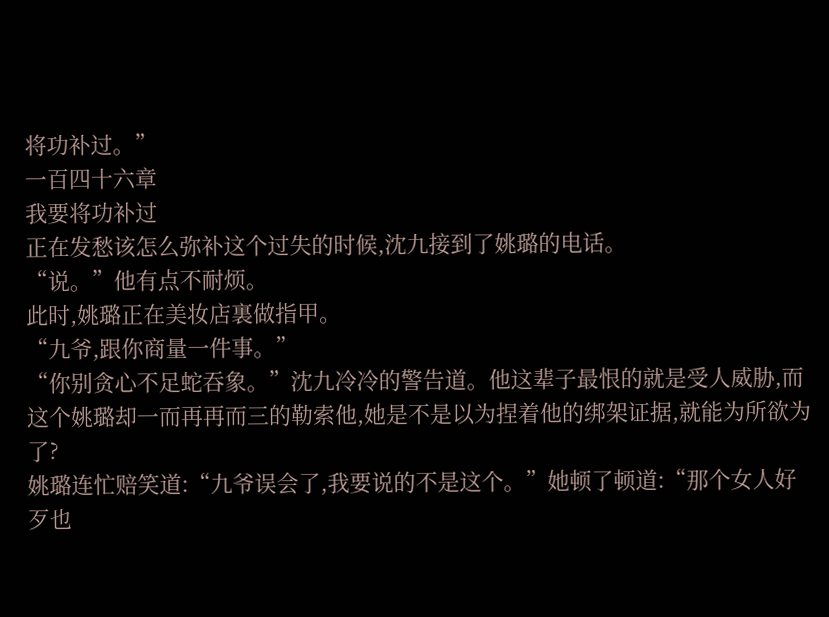将功补过。”
一百四十六章
我要将功补过
正在发愁该怎么弥补这个过失的时候,沈九接到了姚璐的电话。
“说。”他有点不耐烦。
此时,姚璐正在美妆店裏做指甲。
“九爷,跟你商量一件事。”
“你别贪心不足蛇吞象。”沈九冷冷的警告道。他这辈子最恨的就是受人威胁,而这个姚璐却一而再再而三的勒索他,她是不是以为捏着他的绑架证据,就能为所欲为了?
姚璐连忙赔笑道:“九爷误会了,我要说的不是这个。”她顿了顿道:“那个女人好歹也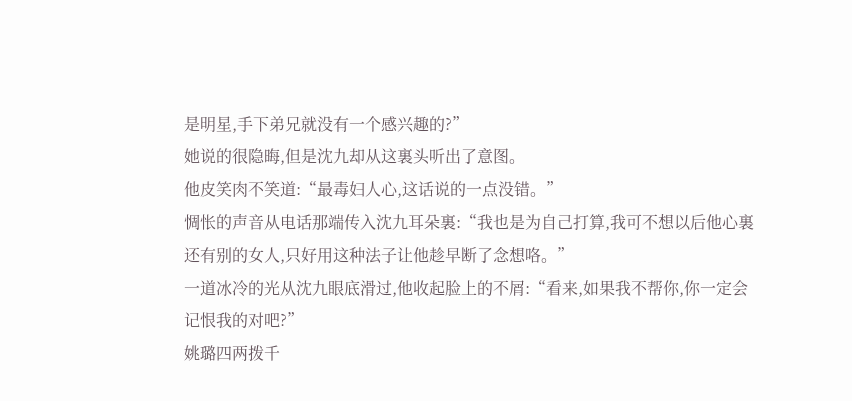是明星,手下弟兄就没有一个感兴趣的?”
她说的很隐晦,但是沈九却从这裏头听出了意图。
他皮笑肉不笑道:“最毒妇人心,这话说的一点没错。”
惆怅的声音从电话那端传入沈九耳朵裏:“我也是为自己打算,我可不想以后他心裏还有别的女人,只好用这种法子让他趁早断了念想咯。”
一道冰冷的光从沈九眼底滑过,他收起脸上的不屑:“看来,如果我不帮你,你一定会记恨我的对吧?”
姚璐四两拨千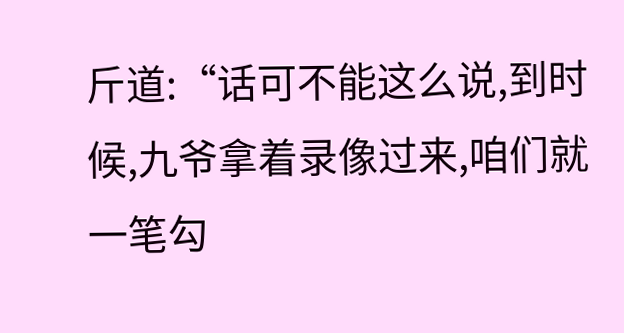斤道:“话可不能这么说,到时候,九爷拿着录像过来,咱们就一笔勾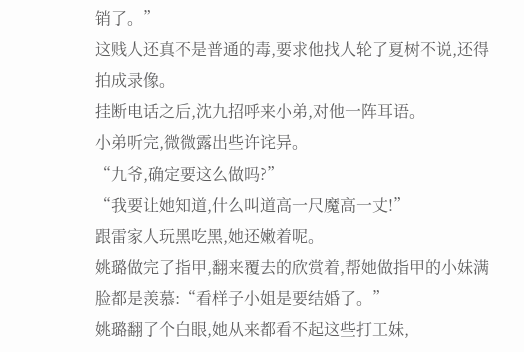销了。”
这贱人还真不是普通的毒,要求他找人轮了夏树不说,还得拍成录像。
挂断电话之后,沈九招呼来小弟,对他一阵耳语。
小弟听完,微微露出些许诧异。
“九爷,确定要这么做吗?”
“我要让她知道,什么叫道高一尺魔高一丈!”
跟雷家人玩黑吃黑,她还嫩着呢。
姚璐做完了指甲,翻来覆去的欣赏着,帮她做指甲的小妹满脸都是羡慕:“看样子小姐是要结婚了。”
姚璐翻了个白眼,她从来都看不起这些打工妹,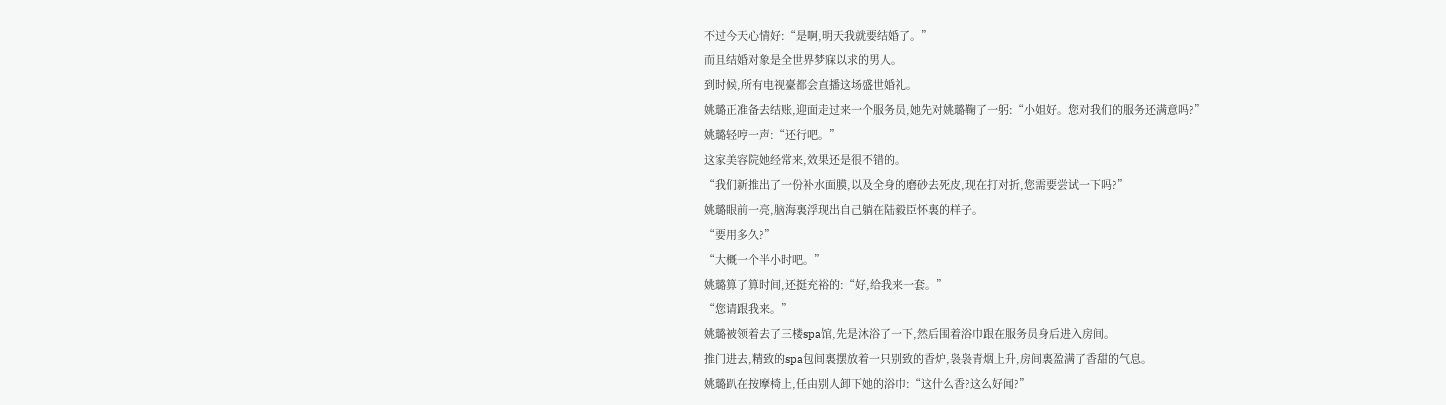不过今天心情好:“是啊,明天我就要结婚了。”
而且结婚对象是全世界梦寐以求的男人。
到时候,所有电视臺都会直播这场盛世婚礼。
姚璐正准备去结账,迎面走过来一个服务员,她先对姚璐鞠了一躬:“小姐好。您对我们的服务还满意吗?”
姚璐轻哼一声:“还行吧。”
这家美容院她经常来,效果还是很不错的。
“我们新推出了一份补水面膜,以及全身的磨砂去死皮,现在打对折,您需要尝试一下吗?”
姚璐眼前一亮,脑海裏浮现出自己躺在陆毅臣怀裏的样子。
“要用多久?”
“大概一个半小时吧。”
姚璐算了算时间,还挺充裕的:“好,给我来一套。”
“您请跟我来。”
姚璐被领着去了三楼spa馆,先是沐浴了一下,然后围着浴巾跟在服务员身后进入房间。
推门进去,精致的spa包间裏摆放着一只别致的香炉,袅袅青烟上升,房间裏盈满了香甜的气息。
姚璐趴在按摩椅上,任由别人卸下她的浴巾:“这什么香?这么好闻?”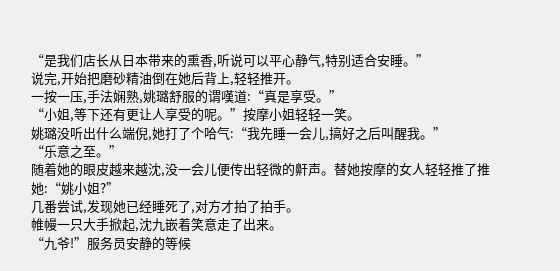“是我们店长从日本带来的熏香,听说可以平心静气,特别适合安睡。”
说完,开始把磨砂精油倒在她后背上,轻轻推开。
一按一压,手法娴熟,姚璐舒服的谓嘆道:“真是享受。”
“小姐,等下还有更让人享受的呢。”按摩小姐轻轻一笑。
姚璐没听出什么端倪,她打了个哈气:“我先睡一会儿,搞好之后叫醒我。”
“乐意之至。”
随着她的眼皮越来越沈,没一会儿便传出轻微的鼾声。替她按摩的女人轻轻推了推她:“姚小姐?”
几番尝试,发现她已经睡死了,对方才拍了拍手。
帷幔一只大手掀起,沈九嵌着笑意走了出来。
“九爷!”服务员安静的等候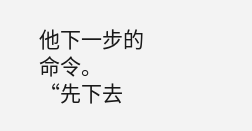他下一步的命令。
“先下去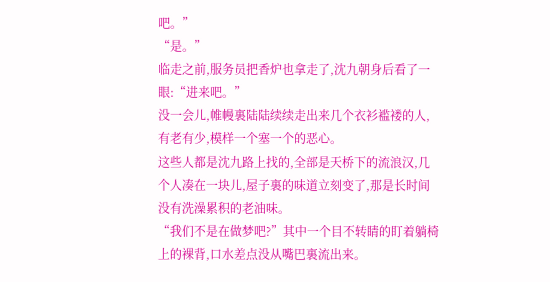吧。”
“是。”
临走之前,服务员把香炉也拿走了,沈九朝身后看了一眼:“进来吧。”
没一会儿,帷幔裏陆陆续续走出来几个衣衫褴褛的人,有老有少,模样一个塞一个的恶心。
这些人都是沈九路上找的,全部是天桥下的流浪汉,几个人凑在一块儿,屋子裏的味道立刻变了,那是长时间没有洗澡累积的老油味。
“我们不是在做梦吧?”其中一个目不转睛的盯着躺椅上的裸背,口水差点没从嘴巴裏流出来。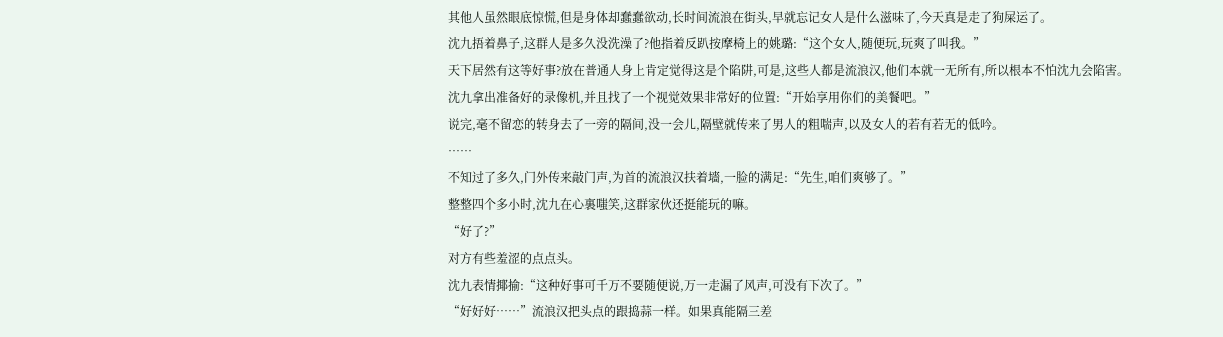其他人虽然眼底惊慌,但是身体却蠢蠢欲动,长时间流浪在街头,早就忘记女人是什么滋味了,今天真是走了狗屎运了。
沈九捂着鼻子,这群人是多久没洗澡了?他指着反趴按摩椅上的姚璐:“这个女人,随便玩,玩爽了叫我。”
天下居然有这等好事?放在普通人身上肯定觉得这是个陷阱,可是,这些人都是流浪汉,他们本就一无所有,所以根本不怕沈九会陷害。
沈九拿出准备好的录像机,并且找了一个视觉效果非常好的位置:“开始享用你们的美餐吧。”
说完,毫不留恋的转身去了一旁的隔间,没一会儿,隔壁就传来了男人的粗喘声,以及女人的若有若无的低吟。
……
不知过了多久,门外传来敲门声,为首的流浪汉扶着墻,一脸的满足:“先生,咱们爽够了。”
整整四个多小时,沈九在心裏嗤笑,这群家伙还挺能玩的嘛。
“好了?”
对方有些羞涩的点点头。
沈九表情揶揄:“这种好事可千万不要随便说,万一走漏了风声,可没有下次了。”
“好好好……”流浪汉把头点的跟捣蒜一样。如果真能隔三差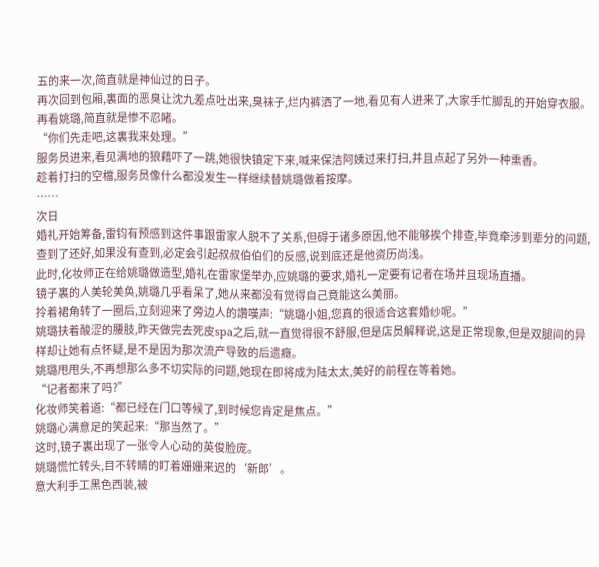五的来一次,简直就是神仙过的日子。
再次回到包厢,裏面的恶臭让沈九差点吐出来,臭袜子,烂内裤洒了一地,看见有人进来了,大家手忙脚乱的开始穿衣服。
再看姚璐,简直就是惨不忍睹。
“你们先走吧,这裏我来处理。”
服务员进来,看见满地的狼藉吓了一跳,她很快镇定下来,喊来保洁阿姨过来打扫,并且点起了另外一种熏香。
趁着打扫的空檔,服务员像什么都没发生一样继续替姚璐做着按摩。
……
次日
婚礼开始筹备,雷钧有预感到这件事跟雷家人脱不了关系,但碍于诸多原因,他不能够挨个排查,毕竟牵涉到辈分的问题,查到了还好,如果没有查到,必定会引起叔叔伯伯们的反感,说到底还是他资历尚浅。
此时,化妆师正在给姚璐做造型,婚礼在雷家堡举办,应姚璐的要求,婚礼一定要有记者在场并且现场直播。
镜子裏的人美轮美奂,姚璐几乎看呆了,她从来都没有觉得自己竟能这么美丽。
拎着裙角转了一圈后,立刻迎来了旁边人的讚嘆声:“姚璐小姐,您真的很适合这套婚纱呢。”
姚璐扶着酸涩的腰肢,昨天做完去死皮spa之后,就一直觉得很不舒服,但是店员解释说,这是正常现象,但是双腿间的异样却让她有点怀疑,是不是因为那次流产导致的后遗癥。
姚璐甩甩头,不再想那么多不切实际的问题,她现在即将成为陆太太,美好的前程在等着她。
“记者都来了吗?”
化妆师笑着道:“都已经在门口等候了,到时候您肯定是焦点。”
姚璐心满意足的笑起来:“那当然了。”
这时,镜子裏出现了一张令人心动的英俊脸庞。
姚璐慌忙转头,目不转睛的盯着姗姗来迟的‘新郎’。
意大利手工黑色西装,被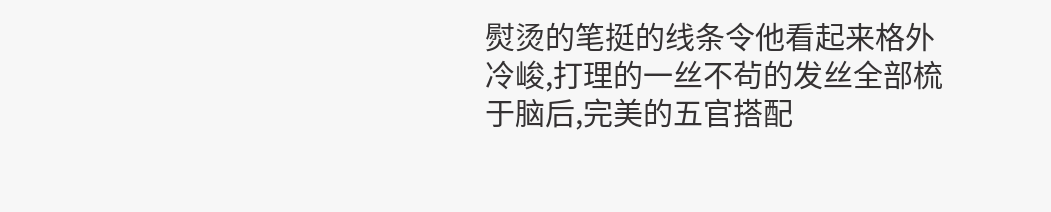熨烫的笔挺的线条令他看起来格外冷峻,打理的一丝不茍的发丝全部梳于脑后,完美的五官搭配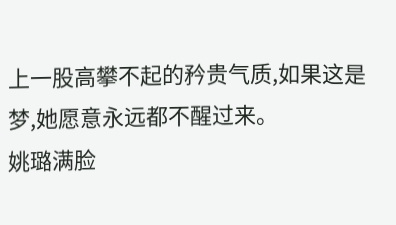上一股高攀不起的矜贵气质,如果这是梦,她愿意永远都不醒过来。
姚璐满脸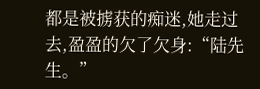都是被掳获的痴迷,她走过去,盈盈的欠了欠身:“陆先生。”